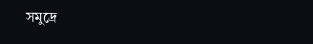সমুদ্রে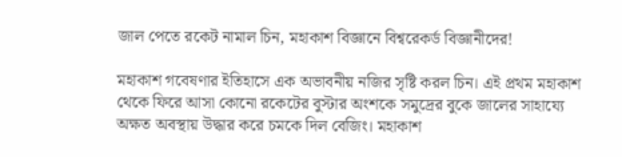জাল পেতে রকেট নামাল চিন, মহাকাশ বিজ্ঞানে বিশ্বরেকর্ড বিজ্ঞানীদের!

মহাকাশ গবেষণার ইতিহাসে এক অভাবনীয় নজির সৃষ্টি করল চিন। এই প্রথম মহাকাশ থেকে ফিরে আসা কোনো রকেটের বুস্টার অংশকে সমুদ্রের বুকে জালের সাহায্যে অক্ষত অবস্থায় উদ্ধার করে চমকে দিল বেজিং। মহাকাশ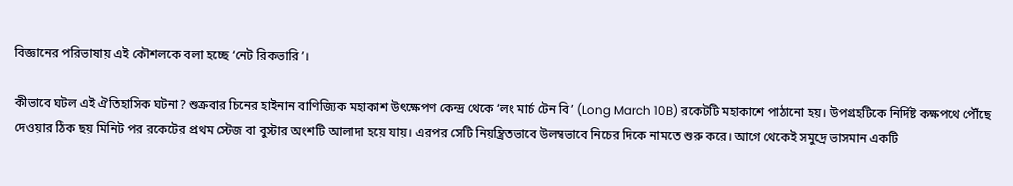বিজ্ঞানের পরিভাষায় এই কৌশলকে বলা হচ্ছে ‘নেট রিকভারি’।

কীভাবে ঘটল এই ঐতিহাসিক ঘটনা? শুক্রবার চিনের হাইনান বাণিজ্যিক মহাকাশ উৎক্ষেপণ কেন্দ্র থেকে ‘লং মার্চ টেন বি’ (Long March 10B) রকেটটি মহাকাশে পাঠানো হয়। উপগ্রহটিকে নির্দিষ্ট কক্ষপথে পৌঁছে দেওয়ার ঠিক ছয় মিনিট পর রকেটের প্রথম স্টেজ বা বুস্টার অংশটি আলাদা হয়ে যায়। এরপর সেটি নিয়ন্ত্রিতভাবে উলম্বভাবে নিচের দিকে নামতে শুরু করে। আগে থেকেই সমুদ্রে ভাসমান একটি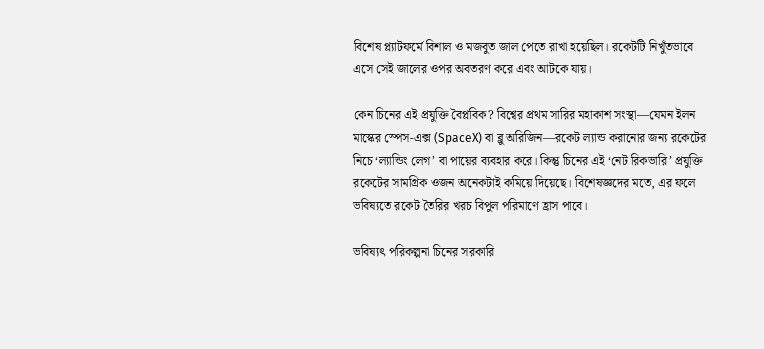বিশেষ প্ল্যাটফর্মে বিশাল ও মজবুত জাল পেতে রাখা হয়েছিল। রকেটটি নিখুঁতভাবে এসে সেই জালের ওপর অবতরণ করে এবং আটকে যায়।

কেন চিনের এই প্রযুক্তি বৈপ্লবিক? বিশ্বের প্রথম সারির মহাকাশ সংস্থা—যেমন ইলন মাস্কের স্পেস-এক্স (SpaceX) বা ব্লু অরিজিন—রকেট ল্যান্ড করানোর জন্য রকেটের নিচে ‘ল্যান্ডিং লেগ’ বা পায়ের ব্যবহার করে। কিন্তু চিনের এই ‘নেট রিকভারি’ প্রযুক্তি রকেটের সামগ্রিক ওজন অনেকটাই কমিয়ে দিয়েছে। বিশেষজ্ঞদের মতে, এর ফলে ভবিষ্যতে রকেট তৈরির খরচ বিপুল পরিমাণে হ্রাস পাবে।

ভবিষ্যৎ পরিকল্পনা চিনের সরকারি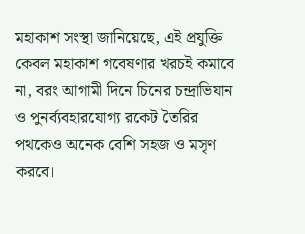মহাকাশ সংস্থা জানিয়েছে, এই প্রযুক্তি কেবল মহাকাশ গবেষণার খরচই কমাবে না, বরং আগামী দিনে চিনের চন্দ্রাভিযান ও পুনর্ব্যবহারযোগ্য রকেট তৈরির পথকেও অনেক বেশি সহজ ও মসৃণ করবে।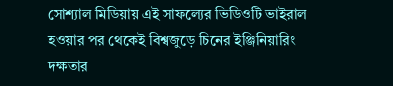সোশ্যাল মিডিয়ায় এই সাফল্যের ভিডিওটি ভাইরাল হওয়ার পর থেকেই বিশ্বজুড়ে চিনের ইঞ্জিনিয়ারিং দক্ষতার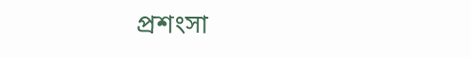প্রশংসা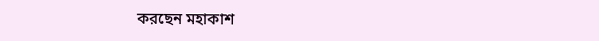করছেন মহাকাশ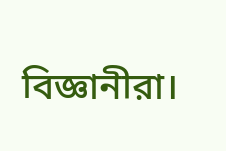বিজ্ঞানীরা।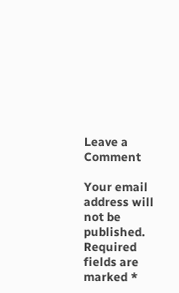Leave a Comment

Your email address will not be published. Required fields are marked *